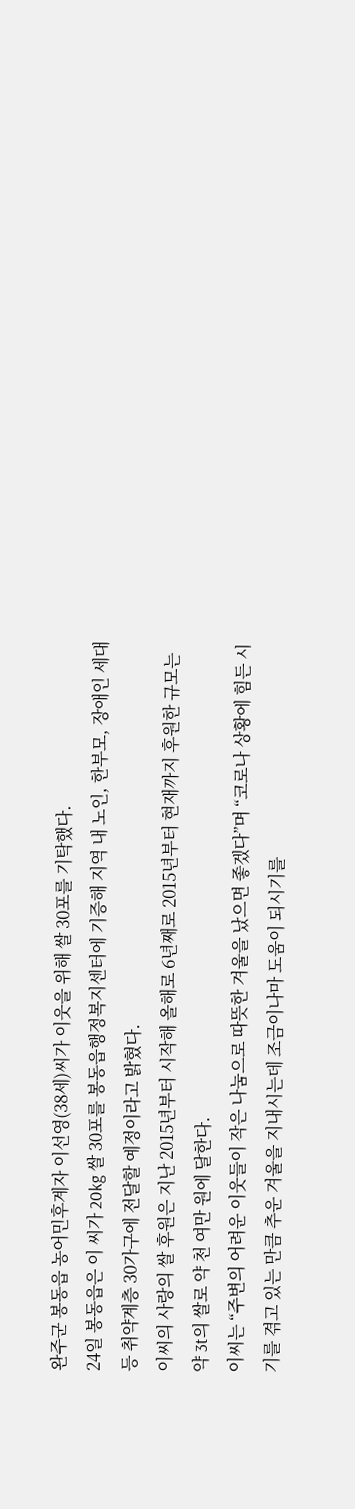완주군 봉동읍 농어민후계자 이선영(38세)씨가 이웃을 위해 쌀 30포를 기탁했다.
24일 봉동읍은 이 씨가 20kg 쌀 30포를 봉동읍행정복지센터에 기증해 지역 내 노인, 한부모, 장애인 세대 등 취약계층 30가구에 전달할 예정이라고 밝혔다.
이씨의 사랑의 쌀 후원은 지난 2015년부터 시작해 올해로 6년째로 2015년부터 현재까지 후원한 규모는 약 3t의 쌀로 약 천 여만 원에 달한다.
이씨는 “주변의 어려운 이웃들이 작은 나눔으로 따뜻한 겨울을 났으면 좋겠다”며 “코로나 상황에 힘든 시기를 겪고 있는 만큼 추운 겨울을 지내시는데 조금이나마 도움이 되시기를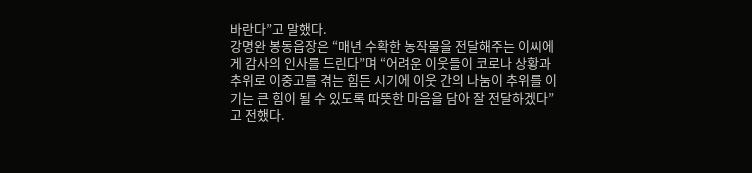바란다”고 말했다.
강명완 봉동읍장은 “매년 수확한 농작물을 전달해주는 이씨에게 감사의 인사를 드린다”며 “어려운 이웃들이 코로나 상황과 추위로 이중고를 겪는 힘든 시기에 이웃 간의 나눔이 추위를 이기는 큰 힘이 될 수 있도록 따뜻한 마음을 담아 잘 전달하겠다”고 전했다.